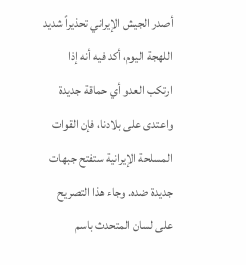أصدر الجيش الإيراني تحذيراً شديد اللهجة اليوم، أكد فيه أنه إذا ارتكب العدو أي حماقة جديدة واعتدى على بلادنا، فإن القوات المسلحة الإيرانية ستفتح جبهات جديدة ضده. وجاء هذا التصريح على لسان المتحدث باسم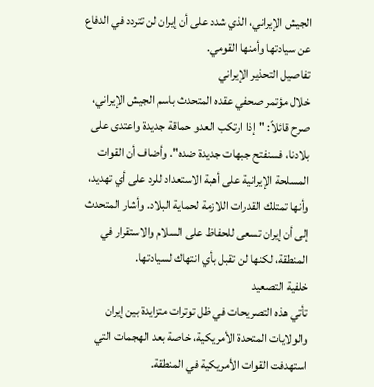الجيش الإيراني، الذي شدد على أن إيران لن تتردد في الدفاع عن سيادتها وأمنها القومي.
تفاصيل التحذير الإيراني
خلال مؤتمر صحفي عقده المتحدث باسم الجيش الإيراني، صرح قائلاً: "إذا ارتكب العدو حماقة جديدة واعتدى على بلادنا، فسنفتح جبهات جديدة ضده". وأضاف أن القوات المسلحة الإيرانية على أهبة الاستعداد للرد على أي تهديد، وأنها تمتلك القدرات اللازمة لحماية البلاد. وأشار المتحدث إلى أن إيران تسعى للحفاظ على السلام والاستقرار في المنطقة، لكنها لن تقبل بأي انتهاك لسيادتها.
خلفية التصعيد
تأتي هذه التصريحات في ظل توترات متزايدة بين إيران والولايات المتحدة الأمريكية، خاصة بعد الهجمات التي استهدفت القوات الأمريكية في المنطقة.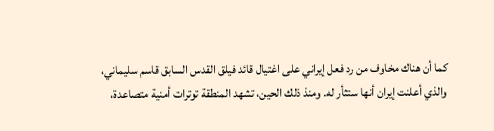كما أن هناك مخاوف من رد فعل إيراني على اغتيال قائد فيلق القدس السابق قاسم سليماني، والذي أعلنت إيران أنها ستثأر له. ومنذ ذلك الحين، تشهد المنطقة توترات أمنية متصاعدة،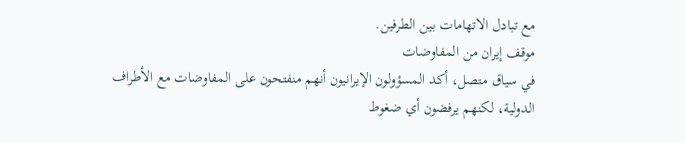مع تبادل الاتهامات بين الطرفين.
موقف إيران من المفاوضات
في سياق متصل، أكد المسؤولون الإيرانيون أنهم منفتحون على المفاوضات مع الأطراف الدولية، لكنهم يرفضون أي ضغوط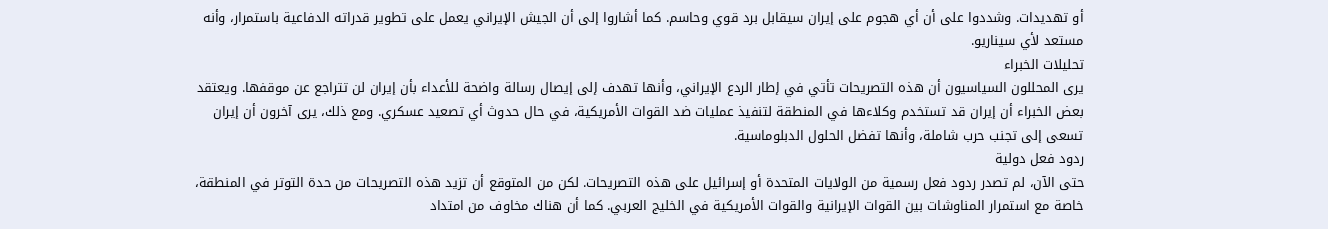أو تهديدات. وشددوا على أن أي هجوم على إيران سيقابل برد قوي وحاسم. كما أشاروا إلى أن الجيش الإيراني يعمل على تطوير قدراته الدفاعية باستمرار، وأنه مستعد لأي سيناريو.
تحليلات الخبراء
يرى المحللون السياسيون أن هذه التصريحات تأتي في إطار الردع الإيراني، وأنها تهدف إلى إيصال رسالة واضحة للأعداء بأن إيران لن تتراجع عن موقفها. ويعتقد بعض الخبراء أن إيران قد تستخدم وكلاءها في المنطقة لتنفيذ عمليات ضد القوات الأمريكية، في حال حدوث أي تصعيد عسكري. ومع ذلك، يرى آخرون أن إيران تسعى إلى تجنب حرب شاملة، وأنها تفضل الحلول الدبلوماسية.
ردود فعل دولية
حتى الآن، لم تصدر ردود فعل رسمية من الولايات المتحدة أو إسرائيل على هذه التصريحات. لكن من المتوقع أن تزيد هذه التصريحات من حدة التوتر في المنطقة، خاصة مع استمرار المناوشات بين القوات الإيرانية والقوات الأمريكية في الخليج العربي. كما أن هناك مخاوف من امتداد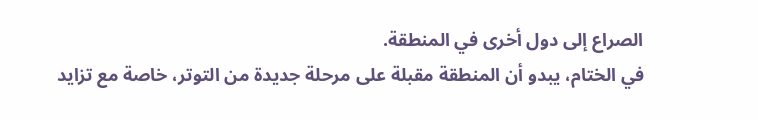الصراع إلى دول أخرى في المنطقة.
في الختام، يبدو أن المنطقة مقبلة على مرحلة جديدة من التوتر، خاصة مع تزايد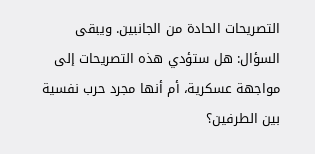التصريحات الحادة من الجانبين. ويبقى السؤال: هل ستؤدي هذه التصريحات إلى مواجهة عسكرية، أم أنها مجرد حرب نفسية بين الطرفين؟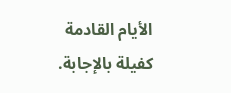الأيام القادمة كفيلة بالإجابة.